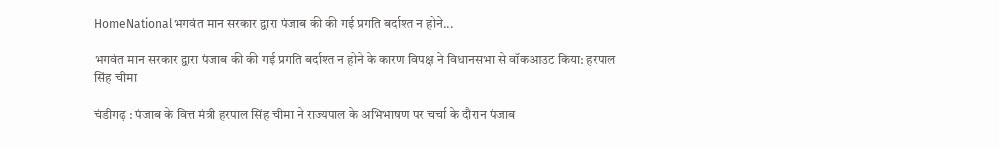HomeNationalभगवंत मान सरकार द्वारा पंजाब की की गई प्रगति बर्दाश्त न होने...

भगवंत मान सरकार द्वारा पंजाब की की गई प्रगति बर्दाश्त न होने के कारण विपक्ष ने विधानसभा से वॉकआउट किया: हरपाल सिंह चीमा

चंडीगढ़ : पंजाब के वित्त मंत्री हरपाल सिंह चीमा ने राज्यपाल के अभिभाषण पर चर्चा के दौरान पंजाब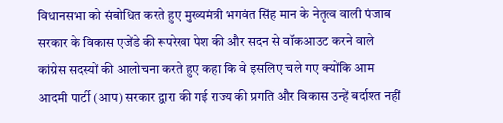विधानसभा को संबोधित करते हुए मुख्यमंत्री भगवंत सिंह मान के नेतृत्व वाली पंजाब सरकार के विकास एजेंडे की रूपरेखा पेश की और सदन से वॉकआउट करने वाले कांग्रेस सदस्यों की आलोचना करते हुए कहा कि वे इसलिए चले गए क्योंकि आम आदमी पार्टी (आप) सरकार द्वारा की गई राज्य की प्रगति और विकास उन्हें बर्दाश्त नहीं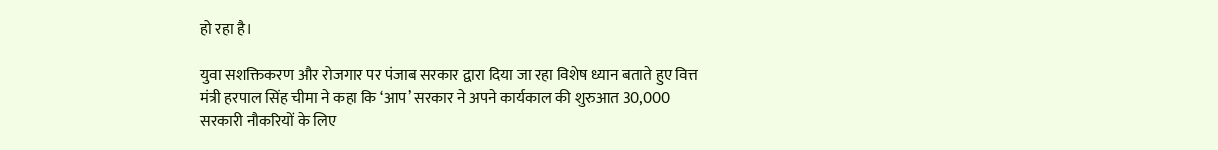हो रहा है।

युवा सशक्तिकरण और रोजगार पर पंजाब सरकार द्वारा दिया जा रहा विशेष ध्यान बताते हुए वित्त मंत्री हरपाल सिंह चीमा ने कहा कि ‘आप’ सरकार ने अपने कार्यकाल की शुरुआत 30,000 सरकारी नौकरियों के लिए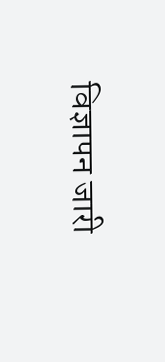विज्ञापन जारी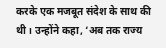करके एक मजबूत संदेश के साथ की थी। उन्होंने कहा, ‘अब तक राज्य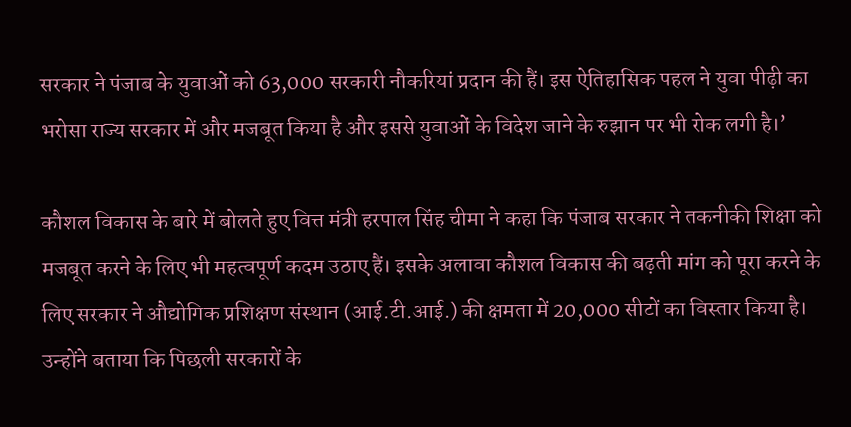सरकार ने पंजाब के युवाओं को 63,000 सरकारी नौकरियां प्रदान की हैं। इस ऐतिहासिक पहल ने युवा पीढ़ी का भरोसा राज्य सरकार में और मजबूत किया है और इससे युवाओं के विदेश जाने के रुझान पर भी रोक लगी है।’

कौशल विकास के बारे में बोलते हुए वित्त मंत्री हरपाल सिंह चीमा ने कहा कि पंजाब सरकार ने तकनीकी शिक्षा को मजबूत करने के लिए भी महत्वपूर्ण कदम उठाए हैं। इसके अलावा कौशल विकास की बढ़ती मांग को पूरा करने के लिए सरकार ने औद्योगिक प्रशिक्षण संस्थान (आई.टी.आई.) की क्षमता में 20,000 सीटों का विस्तार किया है। उन्होंने बताया कि पिछली सरकारों के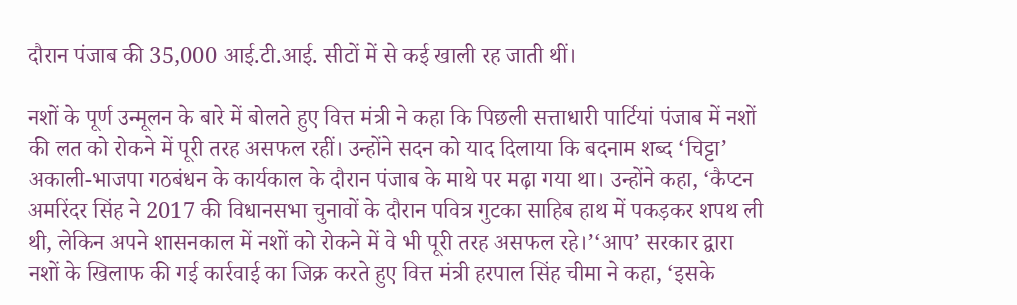दौरान पंजाब की 35,000 आई.टी.आई. सीटों में से कई खाली रह जाती थीं।

नशों के पूर्ण उन्मूलन के बारे में बोलते हुए वित्त मंत्री ने कहा कि पिछली सत्ताधारी पार्टियां पंजाब में नशों की लत को रोकने में पूरी तरह असफल रहीं। उन्होंने सदन को याद दिलाया कि बदनाम शब्द ‘चिट्टा’ अकाली-भाजपा गठबंधन के कार्यकाल के दौरान पंजाब के माथे पर मढ़ा गया था। उन्होंने कहा, ‘कैप्टन अमरिंदर सिंह ने 2017 की विधानसभा चुनावों के दौरान पवित्र गुटका साहिब हाथ में पकड़कर शपथ ली थी, लेकिन अपने शासनकाल में नशों को रोकने में वे भी पूरी तरह असफल रहे।’‘आप’ सरकार द्वारा नशों के खिलाफ की गई कार्रवाई का जिक्र करते हुए वित्त मंत्री हरपाल सिंह चीमा ने कहा, ‘इसके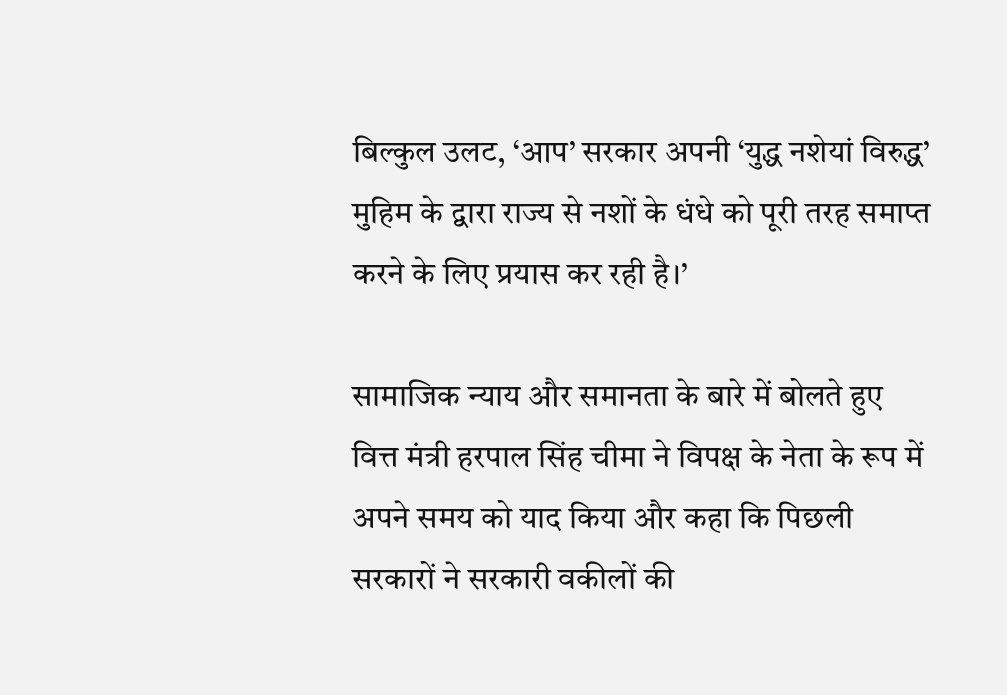बिल्कुल उलट, ‘आप’ सरकार अपनी ‘युद्ध नशेयां विरुद्ध’ मुहिम के द्वारा राज्य से नशों के धंधे को पूरी तरह समाप्त करने के लिए प्रयास कर रही है।’

सामाजिक न्याय और समानता के बारे में बोलते हुए वित्त मंत्री हरपाल सिंह चीमा ने विपक्ष के नेता के रूप में अपने समय को याद किया और कहा कि पिछली सरकारों ने सरकारी वकीलों की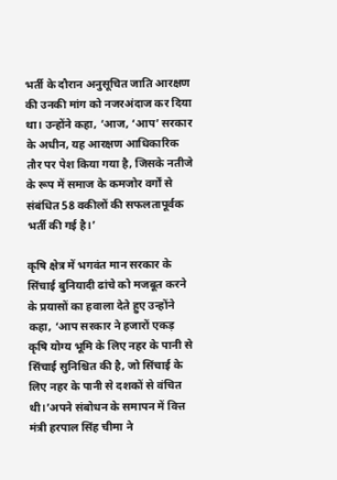भर्ती के दौरान अनुसूचित जाति आरक्षण की उनकी मांग को नजरअंदाज कर दिया था। उन्होंने कहा, ‘आज, ‘आप’ सरकार के अधीन, यह आरक्षण आधिकारिक तौर पर पेश किया गया है, जिसके नतीजे के रूप में समाज के कमजोर वर्गों से संबंधित 58 वकीलों की सफलतापूर्वक भर्ती की गई है।’

कृषि क्षेत्र में भगवंत मान सरकार के सिंचाई बुनियादी ढांचे को मजबूत करने के प्रयासों का हवाला देते हुए उन्होंने कहा, ‘आप सरकार ने हजारों एकड़ कृषि योग्य भूमि के लिए नहर के पानी से सिंचाई सुनिश्चित की है, जो सिंचाई के लिए नहर के पानी से दशकों से वंचित थी।’अपने संबोधन के समापन में वित्त मंत्री हरपाल सिंह चीमा ने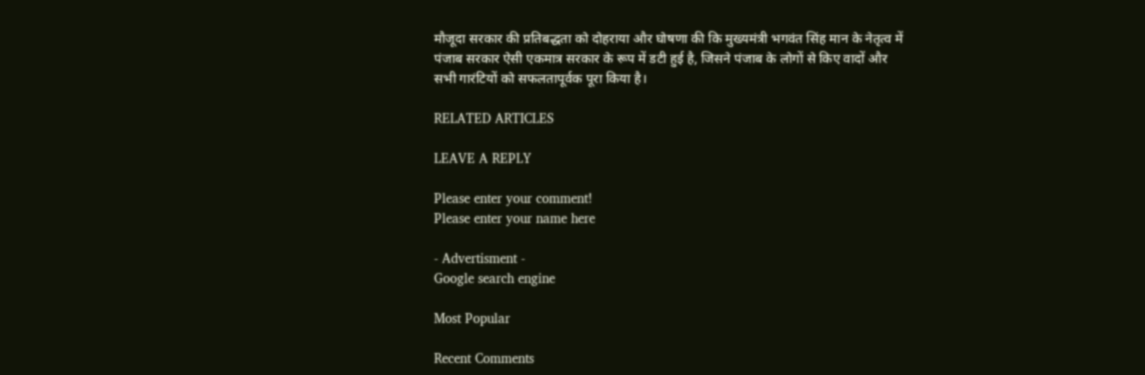मौजूदा सरकार की प्रतिबद्धता को दोहराया और घोषणा की कि मुख्यमंत्री भगवंत सिंह मान के नेतृत्व में पंजाब सरकार ऐसी एकमात्र सरकार के रूप में डटी हुई है, जिसने पंजाब के लोगों से किए वादों और सभी गारंटियों को सफलतापूर्वक पूरा किया है।

RELATED ARTICLES

LEAVE A REPLY

Please enter your comment!
Please enter your name here

- Advertisment -
Google search engine

Most Popular

Recent Comments